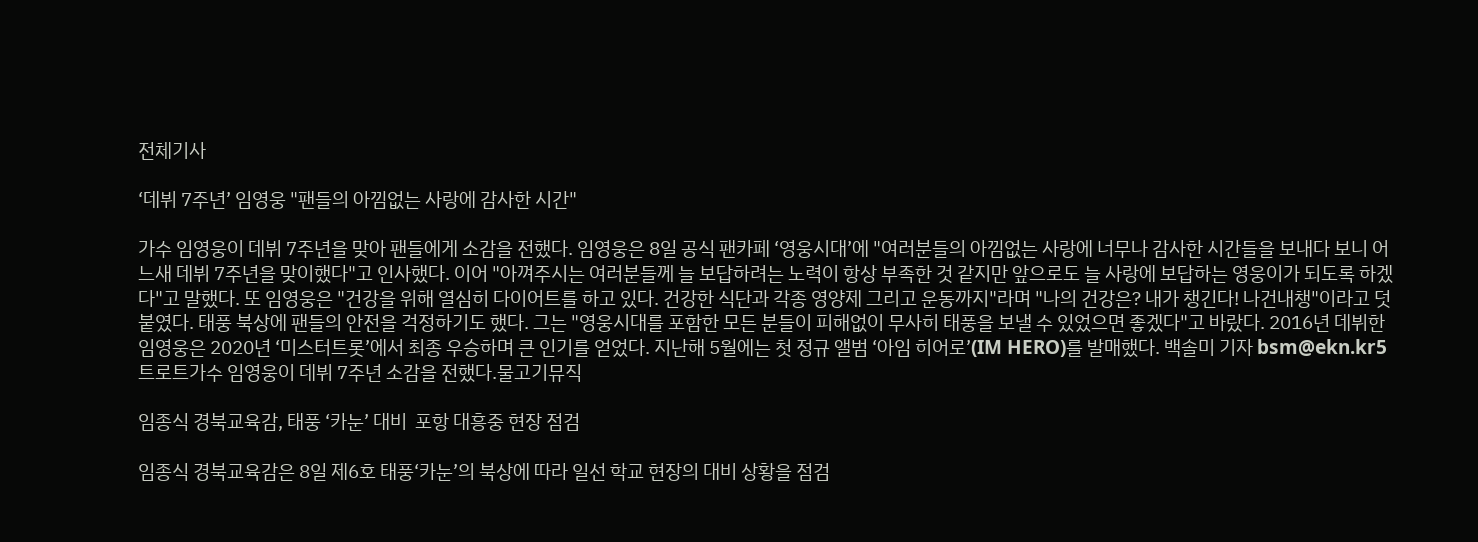전체기사

‘데뷔 7주년’ 임영웅 "팬들의 아낌없는 사랑에 감사한 시간"

가수 임영웅이 데뷔 7주년을 맞아 팬들에게 소감을 전했다. 임영웅은 8일 공식 팬카페 ‘영웅시대’에 "여러분들의 아낌없는 사랑에 너무나 감사한 시간들을 보내다 보니 어느새 데뷔 7주년을 맞이했다"고 인사했다. 이어 "아껴주시는 여러분들께 늘 보답하려는 노력이 항상 부족한 것 같지만 앞으로도 늘 사랑에 보답하는 영웅이가 되도록 하겠다"고 말했다. 또 임영웅은 "건강을 위해 열심히 다이어트를 하고 있다. 건강한 식단과 각종 영양제 그리고 운동까지"라며 "나의 건강은? 내가 챙긴다! 나건내챙"이라고 덧붙였다. 태풍 북상에 팬들의 안전을 걱정하기도 했다. 그는 "영웅시대를 포함한 모든 분들이 피해없이 무사히 태풍을 보낼 수 있었으면 좋겠다"고 바랐다. 2016년 데뷔한 임영웅은 2020년 ‘미스터트롯’에서 최종 우승하며 큰 인기를 얻었다. 지난해 5월에는 첫 정규 앨범 ‘아임 히어로’(IM HERO)를 발매했다. 백솔미 기자 bsm@ekn.kr5 트로트가수 임영웅이 데뷔 7주년 소감을 전했다.물고기뮤직

임종식 경북교육감, 태풍 ‘카눈’ 대비  포항 대흥중 현장 점검

임종식 경북교육감은 8일 제6호 태풍‘카눈’의 북상에 따라 일선 학교 현장의 대비 상황을 점검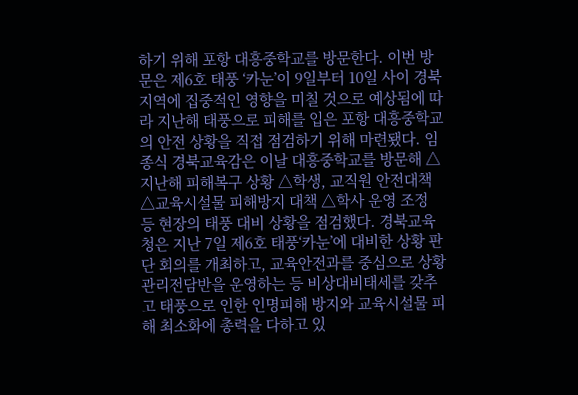하기 위해 포항 대흥중학교를 방문한다. 이번 방문은 제6호 태풍 ‘카눈’이 9일부터 10일 사이 경북지역에 집중적인 영향을 미칠 것으로 예상됨에 따라 지난해 태풍으로 피해를 입은 포항 대흥중학교의 안전 상황을 직접 점검하기 위해 마련됐다. 임종식 경북교육감은 이날 대흥중학교를 방문해 △지난해 피해복구 상황 △학생, 교직원 안전대책 △교육시설물 피해방지 대책 △학사 운영 조정 등 현장의 태풍 대비 상황을 점검했다. 경북교육청은 지난 7일 제6호 태풍‘카눈’에 대비한 상황 판단 회의를 개최하고, 교육안전과를 중심으로 상황관리전담반을 운영하는 등 비상대비태세를 갖추고 태풍으로 인한 인명피해 방지와 교육시설물 피해 최소화에 총력을 다하고 있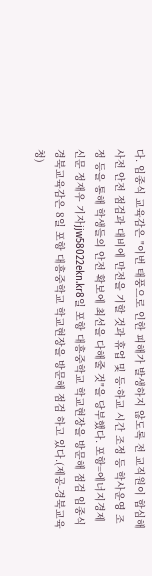다. 임종식 교육감은 "이번 태풍으로 인한 피해가 발생하지 않도록 전 교직원이 합심해 사전 안전 점검과 대비에 만전을 기할 것과 휴업 및 등·하교 시간 조정 등 학사운영 조정 등을 통해 학생들의 안전 확보에 최선을 다해줄 것"을 당부했다. 포항=에너지경제신문 정재우 기자jjw58022ekn.kr8일 포항 대흥중학교 학교현장을 방문해 점검 임종식 경북교육감은 8일 포항 대흥중학교 학교현장을 방문해 점검 하고 있다.(제공-경북교육청)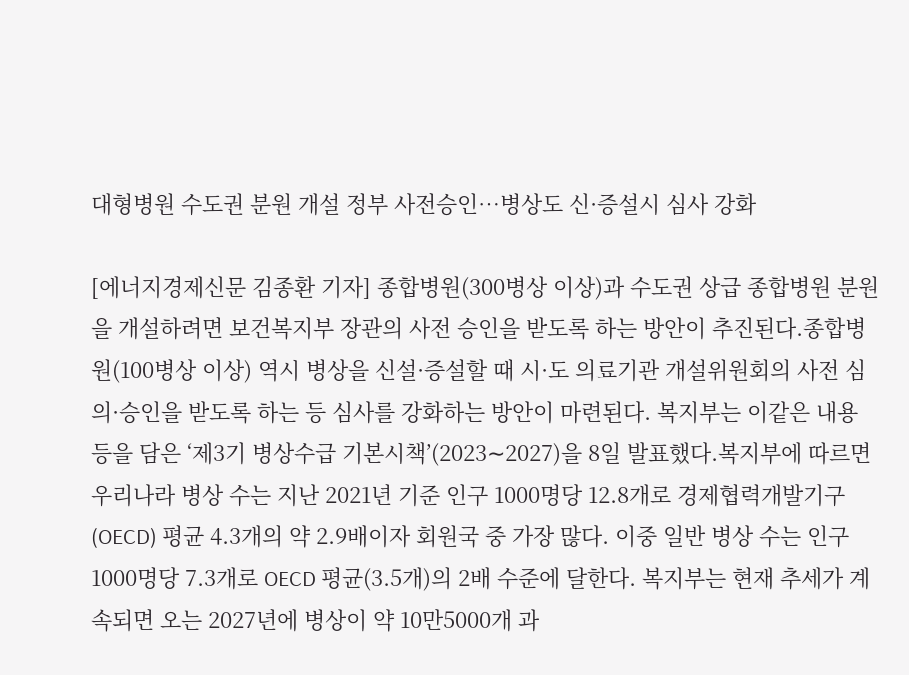대형병원 수도권 분원 개설 정부 사전승인…병상도 신·증설시 심사 강화

[에너지경제신문 김종환 기자] 종합병원(300병상 이상)과 수도권 상급 종합병원 분원을 개설하려면 보건복지부 장관의 사전 승인을 받도록 하는 방안이 추진된다.종합병원(100병상 이상) 역시 병상을 신설·증설할 때 시·도 의료기관 개설위원회의 사전 심의·승인을 받도록 하는 등 심사를 강화하는 방안이 마련된다. 복지부는 이같은 내용 등을 담은 ‘제3기 병상수급 기본시책’(2023∼2027)을 8일 발표했다.복지부에 따르면 우리나라 병상 수는 지난 2021년 기준 인구 1000명당 12.8개로 경제협력개발기구(OECD) 평균 4.3개의 약 2.9배이자 회원국 중 가장 많다. 이중 일반 병상 수는 인구 1000명당 7.3개로 OECD 평균(3.5개)의 2배 수준에 달한다. 복지부는 현재 추세가 계속되면 오는 2027년에 병상이 약 10만5000개 과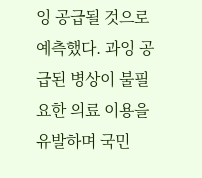잉 공급될 것으로 예측했다. 과잉 공급된 병상이 불필요한 의료 이용을 유발하며 국민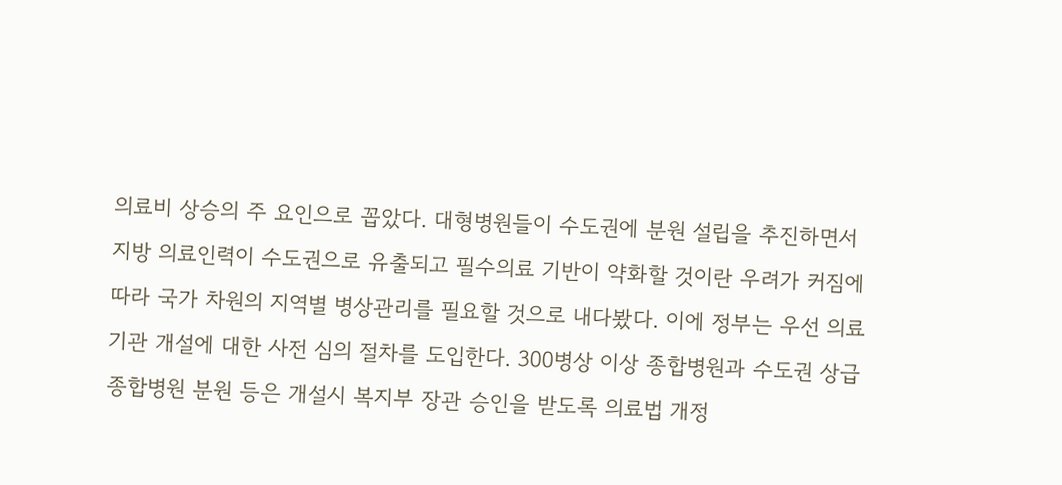의료비 상승의 주 요인으로 꼽았다. 대형병원들이 수도권에 분원 설립을 추진하면서 지방 의료인력이 수도권으로 유출되고 필수의료 기반이 약화할 것이란 우려가 커짐에 따라 국가 차원의 지역별 병상관리를 필요할 것으로 내다봤다. 이에 정부는 우선 의료기관 개설에 대한 사전 심의 절차를 도입한다. 300병상 이상 종합병원과 수도권 상급 종합병원 분원 등은 개설시 복지부 장관 승인을 받도록 의료법 개정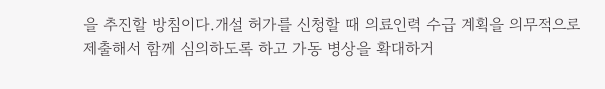을 추진할 방침이다.개설 허가를 신청할 때 의료인력 수급 계획을 의무적으로 제출해서 함께 심의하도록 하고 가동 병상을 확대하거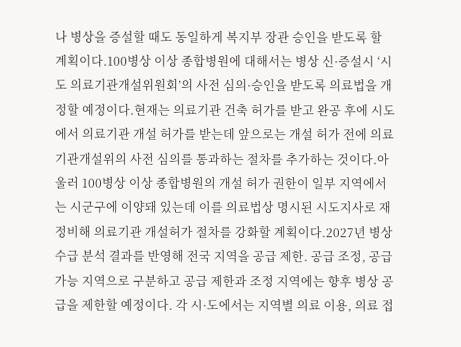나 병상을 증설할 때도 동일하게 복지부 장관 승인을 받도록 할 계획이다.100병상 이상 종합병원에 대해서는 병상 신·증설시 ‘시도 의료기관개설위원회’의 사전 심의·승인을 받도록 의료법을 개정할 예정이다.현재는 의료기관 건축 허가를 받고 완공 후에 시도에서 의료기관 개설 허가를 받는데 앞으로는 개설 허가 전에 의료기관개설위의 사전 심의를 통과하는 절차를 추가하는 것이다.아울러 100병상 이상 종합병원의 개설 허가 권한이 일부 지역에서는 시군구에 이양돼 있는데 이를 의료법상 명시된 시도지사로 재정비해 의료기관 개설허가 절차를 강화할 계획이다.2027년 병상수급 분석 결과를 반영해 전국 지역을 공급 제한. 공급 조정, 공급 가능 지역으로 구분하고 공급 제한과 조정 지역에는 향후 병상 공급을 제한할 예정이다. 각 시·도에서는 지역별 의료 이용, 의료 접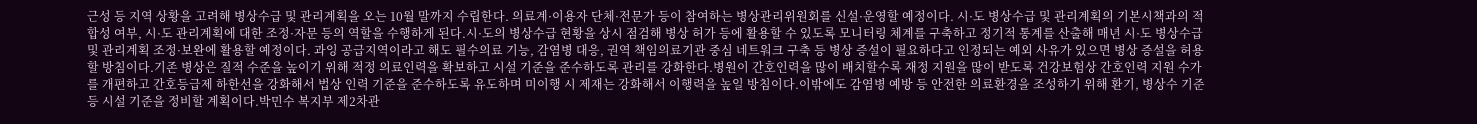근성 등 지역 상황을 고려해 병상수급 및 관리계획을 오는 10월 말까지 수립한다. 의료계·이용자 단체·전문가 등이 참여하는 병상관리위원회를 신설·운영할 예정이다. 시·도 병상수급 및 관리계획의 기본시책과의 적합성 여부, 시·도 관리계획에 대한 조정·자문 등의 역할을 수행하게 된다.시·도의 병상수급 현황을 상시 점검해 병상 허가 등에 활용할 수 있도록 모니터링 체계를 구축하고 정기적 통계를 산출해 매년 시·도 병상수급 및 관리계획 조정·보완에 활용할 예정이다. 과잉 공급지역이라고 해도 필수의료 기능, 감염병 대응, 권역 책임의료기관 중심 네트워크 구축 등 병상 증설이 필요하다고 인정되는 예외 사유가 있으면 병상 증설을 허용할 방침이다.기존 병상은 질적 수준을 높이기 위해 적정 의료인력을 확보하고 시설 기준을 준수하도록 관리를 강화한다.병원이 간호인력을 많이 배치할수록 재정 지원을 많이 받도록 건강보험상 간호인력 지원 수가를 개편하고 간호등급제 하한선을 강화해서 법상 인력 기준을 준수하도록 유도하며 미이행 시 제재는 강화해서 이행력을 높일 방침이다.이밖에도 감염병 예방 등 안전한 의료환경을 조성하기 위해 환기, 병상수 기준 등 시설 기준을 정비할 계획이다.박민수 복지부 제2차관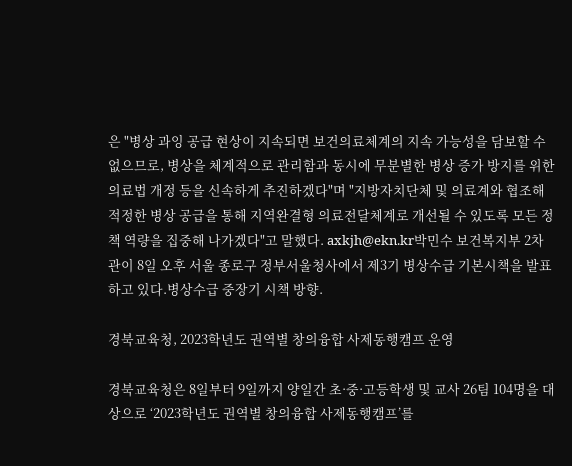은 "병상 과잉 공급 현상이 지속되면 보건의료체계의 지속 가능성을 담보할 수 없으므로, 병상을 체계적으로 관리함과 동시에 무분별한 병상 증가 방지를 위한 의료법 개정 등을 신속하게 추진하겠다"며 "지방자치단체 및 의료계와 협조해 적정한 병상 공급을 통해 지역완결형 의료전달체계로 개선될 수 있도록 모든 정책 역량을 집중해 나가겠다"고 말했다. axkjh@ekn.kr박민수 보건복지부 2차관이 8일 오후 서울 종로구 정부서울청사에서 제3기 병상수급 기본시책을 발표하고 있다.병상수급 중장기 시책 방향.

경북교육청, 2023학년도 권역별 창의융합 사제동행캠프 운영

경북교육청은 8일부터 9일까지 양일간 초·중·고등학생 및 교사 26팀 104명을 대상으로 ‘2023학년도 권역별 창의융합 사제동행캠프’를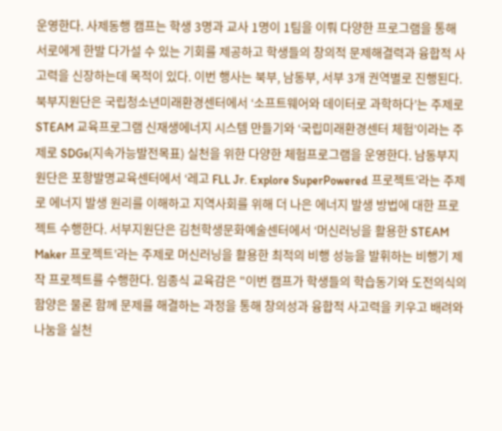운영한다. 사제동행 캠프는 학생 3명과 교사 1명이 1팀을 이뤄 다양한 프로그램을 통해 서로에게 한발 다가설 수 있는 기회를 제공하고 학생들의 창의적 문제해결력과 융합적 사고력을 신장하는데 목적이 있다. 이번 행사는 북부, 남동부, 서부 3개 권역별로 진행된다. 북부지원단은 국립청소년미래환경센터에서 ‘소프트웨어와 데이터로 과학하다’는 주제로 STEAM 교육프로그램 신재생에너지 시스템 만들기와 ‘국립미래환경센터 체험’이라는 주제로 SDGs(지속가능발전목표) 실천을 위한 다양한 체험프로그램을 운영한다. 남동부지원단은 포항발명교육센터에서 ‘레고 FLL Jr. Explore SuperPowered 프로젝트’라는 주제로 에너지 발생 원리를 이해하고 지역사회를 위해 더 나은 에너지 발생 방법에 대한 프로젝트 수행한다. 서부지원단은 김천학생문화예술센터에서 ‘머신러닝을 활용한 STEAM Maker 프로젝트’라는 주제로 머신러닝을 활용한 최적의 비행 성능을 발휘하는 비행기 제작 프로젝트를 수행한다. 임종식 교육감은 "이번 캠프가 학생들의 학습동기와 도전의식의 함양은 물론 함께 문제를 해결하는 과정을 통해 창의성과 융합적 사고력을 키우고 배려와 나눔을 실천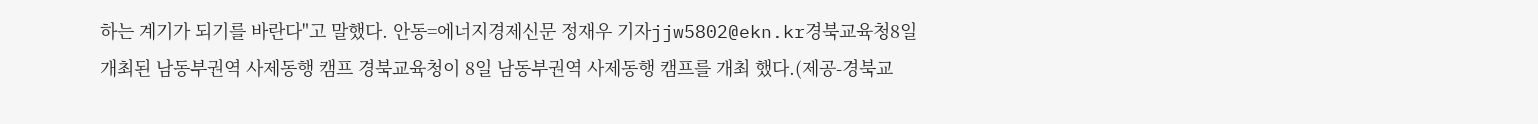하는 계기가 되기를 바란다"고 말했다. 안동=에너지경제신문 정재우 기자jjw5802@ekn.kr경북교육청8일 개최된 남동부권역 사제동행 캠프 경북교육청이 8일 남동부권역 사제동행 캠프를 개최 했다.(제공-경북교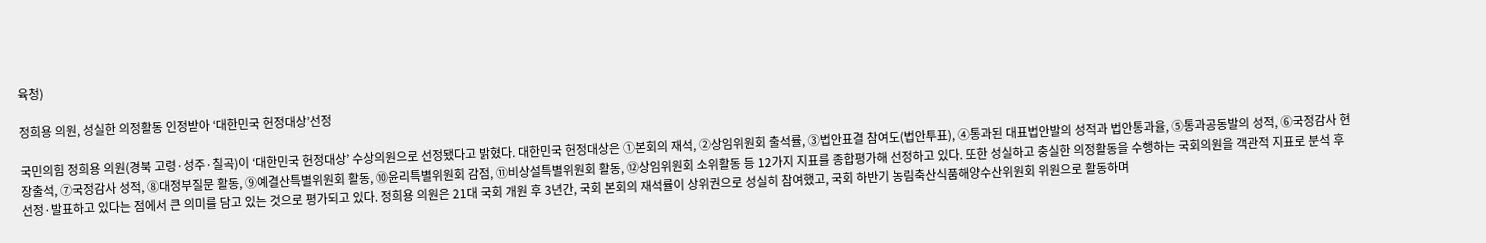육청)

정희용 의원, 성실한 의정활동 인정받아 ‘대한민국 헌정대상’선정

국민의힘 정희용 의원(경북 고령·성주·칠곡)이 ‘대한민국 헌정대상’ 수상의원으로 선정됐다고 밝혔다. 대한민국 헌정대상은 ①본회의 재석, ②상임위원회 출석률, ③법안표결 참여도(법안투표), ④통과된 대표법안발의 성적과 법안통과율, ⑤통과공동발의 성적, ⑥국정감사 현장출석, ⑦국정감사 성적, ⑧대정부질문 활동, ⑨예결산특별위원회 활동, ⑩윤리특별위원회 감점, ⑪비상설특별위원회 활동, ⑫상임위원회 소위활동 등 12가지 지표를 종합평가해 선정하고 있다. 또한 성실하고 충실한 의정활동을 수행하는 국회의원을 객관적 지표로 분석 후 선정·발표하고 있다는 점에서 큰 의미를 담고 있는 것으로 평가되고 있다. 정희용 의원은 21대 국회 개원 후 3년간, 국회 본회의 재석률이 상위권으로 성실히 참여했고, 국회 하반기 농림축산식품해양수산위원회 위원으로 활동하며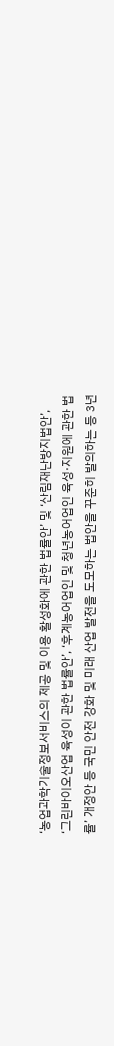‘농업과학기술정보서비스의 제공 및 이용 활성화에 관한 법률안’ 및 ‘산림재난방지법안’, ‘그린바이오산업 육성이 관한 법률안’, ‘후계농어업인 및 청년농어업인 육성·지원에 관한 법률’ 개정안 등 국민 안전 강화 및 미래 산업 발전을 도모하는 법안을 꾸준히 발의하는 등 3년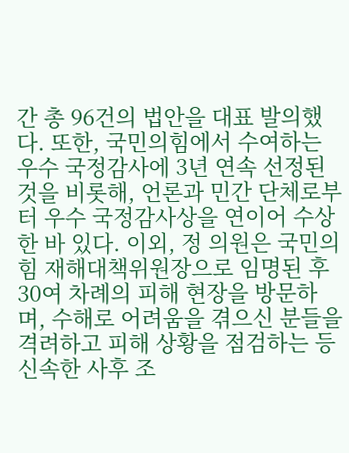간 총 96건의 법안을 대표 발의했다. 또한, 국민의힘에서 수여하는 우수 국정감사에 3년 연속 선정된 것을 비롯해, 언론과 민간 단체로부터 우수 국정감사상을 연이어 수상한 바 있다. 이외, 정 의원은 국민의힘 재해대책위원장으로 임명된 후 30여 차례의 피해 현장을 방문하며, 수해로 어려움을 겪으신 분들을 격려하고 피해 상황을 점검하는 등 신속한 사후 조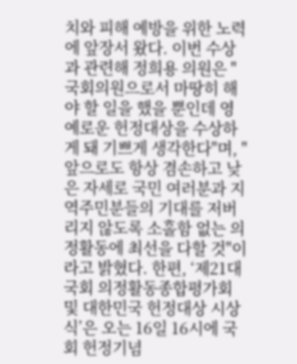치와 피해 예방을 위한 노력에 앞장서 왔다. 이번 수상과 관련해 정희용 의원은 "국회의원으로서 마땅히 해야 할 일을 했을 뿐인데 영예로운 헌정대상을 수상하게 돼 기쁘게 생각한다"며, "앞으로도 항상 겸손하고 낮은 자세로 국민 여러분과 지역주민분들의 기대를 저버리지 않도록 소홀함 없는 의정활동에 최선을 다할 것"이라고 밝혔다. 한편, ‘제21대 국회 의정활동종합평가회 및 대한민국 헌정대상 시상식’은 오는 16일 16시에 국회 헌정기념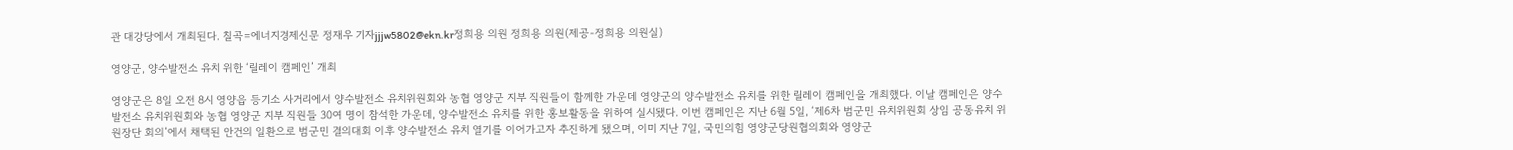관 대강당에서 개최된다. 칠곡=에너지경제신문 정재우 기자jjjw5802@ekn.kr정희용 의원 정희용 의원(제공-정희용 의원실)

영양군, 양수발전소 유치 위한 ‘릴레이 캠페인’ 개최

영양군은 8일 오전 8시 영양읍 등기소 사거리에서 양수발전소 유치위원회와 농협 영양군 지부 직원들이 함께한 가운데 영양군의 양수발전소 유치를 위한 릴레이 캠페인을 개최했다. 이날 캠페인은 양수발전소 유치위원회와 농협 영양군 지부 직원들 30여 명이 참석한 가운데, 양수발전소 유치를 위한 홍보활동을 위하여 실시됐다. 이번 캠페인은 지난 6월 5일, ‘제6차 범군민 유치위원회 상임 공동유치 위원장단 회의’에서 채택된 안건의 일환으로 범군민 결의대회 이후 양수발전소 유치 열기를 이어가고자 추진하게 됐으며, 이미 지난 7일, 국민의힘 영양군당원협의회와 영양군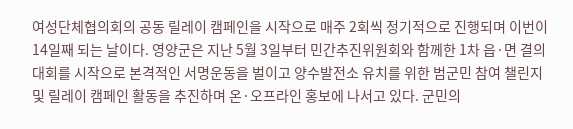여성단체협의회의 공동 릴레이 캠페인을 시작으로 매주 2회씩 정기적으로 진행되며 이번이 14일째 되는 날이다. 영양군은 지난 5월 3일부터 민간추진위원회와 함께한 1차 읍·면 결의대회를 시작으로 본격적인 서명운동을 벌이고 양수발전소 유치를 위한 범군민 참여 챌린지 및 릴레이 캠페인 활동을 추진하며 온·오프라인 홍보에 나서고 있다. 군민의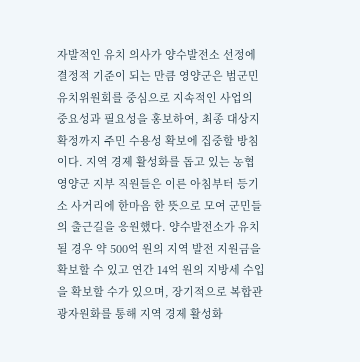자발적인 유치 의사가 양수발전소 선정에 결정적 기준이 되는 만큼 영양군은 범군민 유치위원회를 중심으로 지속적인 사업의 중요성과 필요성을 홍보하여, 최종 대상지 확정까지 주민 수용성 확보에 집중할 방침이다. 지역 경제 활성화를 돕고 있는 농협 영양군 지부 직원들은 이른 아침부터 등기소 사거리에 한마음 한 뜻으로 모여 군민들의 출근길을 응원했다. 양수발전소가 유치될 경우 약 500억 원의 지역 발전 지원금을 확보할 수 있고 연간 14억 원의 지방세 수입을 확보할 수가 있으며, 장기적으로 복합관광자원화를 통해 지역 경제 활성화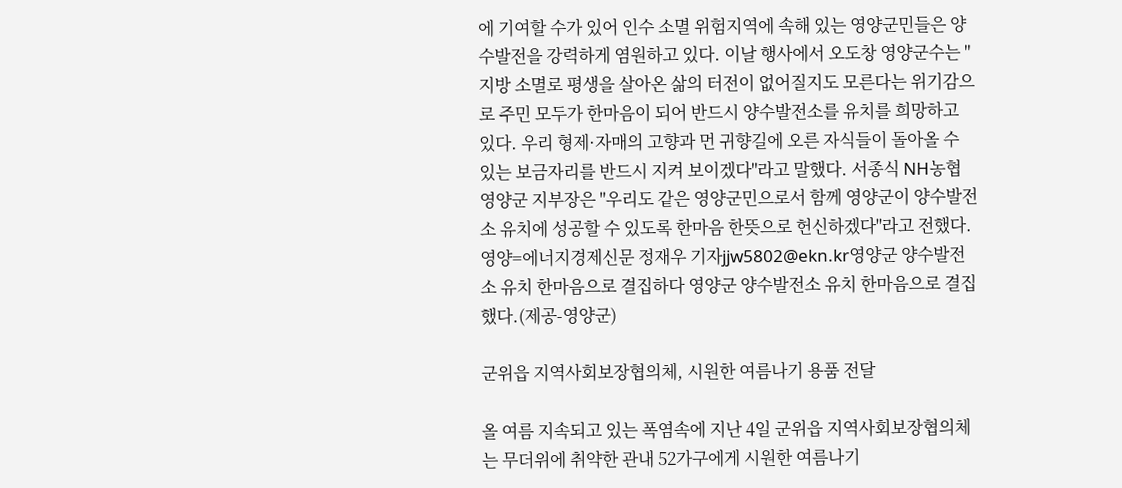에 기여할 수가 있어 인수 소멸 위험지역에 속해 있는 영양군민들은 양수발전을 강력하게 염원하고 있다. 이날 행사에서 오도창 영양군수는 "지방 소멸로 평생을 살아온 삶의 터전이 없어질지도 모른다는 위기감으로 주민 모두가 한마음이 되어 반드시 양수발전소를 유치를 희망하고 있다. 우리 형제·자매의 고향과 먼 귀향길에 오른 자식들이 돌아올 수 있는 보금자리를 반드시 지켜 보이겠다"라고 말했다. 서종식 NH농협 영양군 지부장은 "우리도 같은 영양군민으로서 함께 영양군이 양수발전소 유치에 성공할 수 있도록 한마음 한뜻으로 헌신하겠다"라고 전했다. 영양=에너지경제신문 정재우 기자jjw5802@ekn.kr영양군 양수발전소 유치 한마음으로 결집하다 영양군 양수발전소 유치 한마음으로 결집했다.(제공-영양군)

군위읍 지역사회보장협의체, 시원한 여름나기 용품 전달

올 여름 지속되고 있는 폭염속에 지난 4일 군위읍 지역사회보장협의체는 무더위에 취약한 관내 52가구에게 시원한 여름나기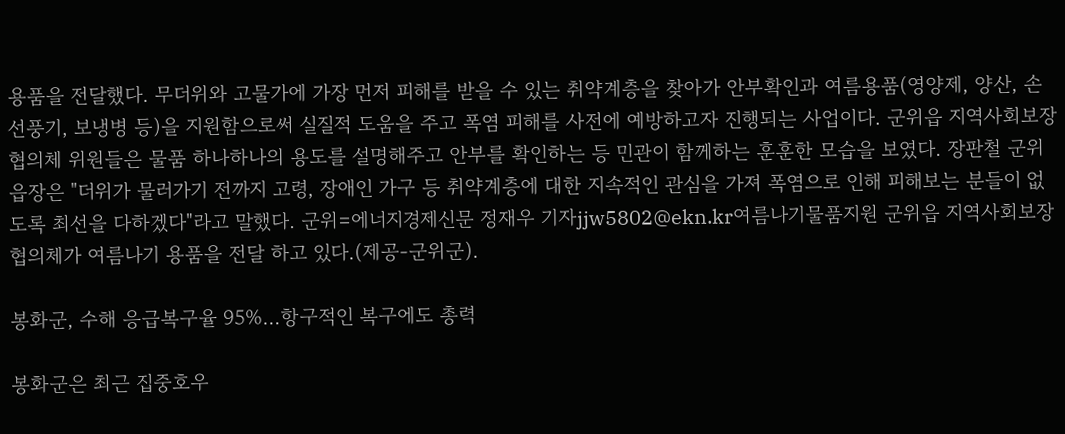용품을 전달했다. 무더위와 고물가에 가장 먼저 피해를 받을 수 있는 취약계층을 찾아가 안부확인과 여름용품(영양제, 양산, 손선풍기, 보냉병 등)을 지원함으로써 실질적 도움을 주고 폭염 피해를 사전에 예방하고자 진행되는 사업이다. 군위읍 지역사회보장협의체 위원들은 물품 하나하나의 용도를 설명해주고 안부를 확인하는 등 민관이 함께하는 훈훈한 모습을 보였다. 장판철 군위읍장은 "더위가 물러가기 전까지 고령, 장애인 가구 등 취약계층에 대한 지속적인 관심을 가져 폭염으로 인해 피해보는 분들이 없도록 최선을 다하겠다"라고 말했다. 군위=에너지경제신문 정재우 기자jjw5802@ekn.kr여름나기물품지원 군위읍 지역사회보장협의체가 여름나기 용품을 전달 하고 있다.(제공-군위군).

봉화군, 수해 응급복구율 95%…항구적인 복구에도 총력

봉화군은 최근 집중호우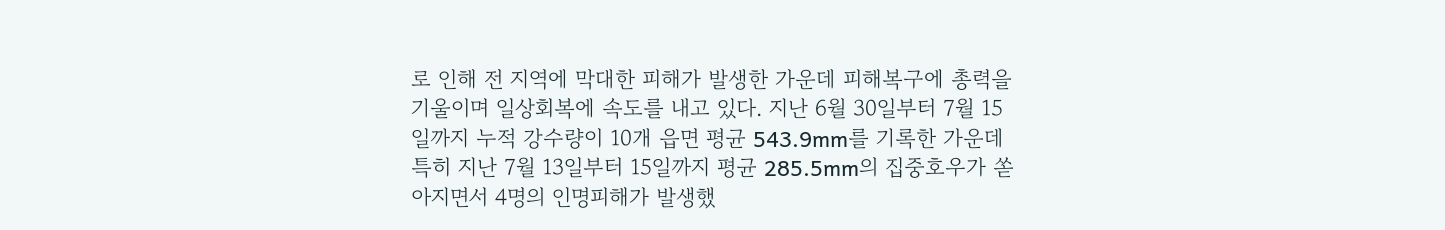로 인해 전 지역에 막대한 피해가 발생한 가운데 피해복구에 총력을 기울이며 일상회복에 속도를 내고 있다. 지난 6월 30일부터 7월 15일까지 누적 강수량이 10개 읍면 평균 543.9mm를 기록한 가운데 특히 지난 7월 13일부터 15일까지 평균 285.5mm의 집중호우가 쏟아지면서 4명의 인명피해가 발생했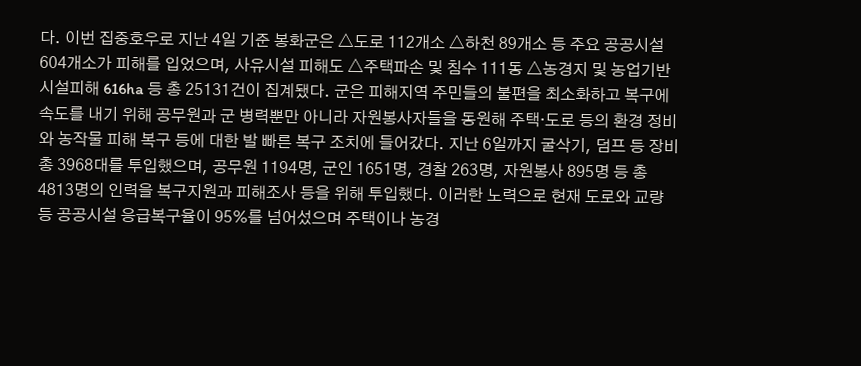다. 이번 집중호우로 지난 4일 기준 봉화군은 △도로 112개소 △하천 89개소 등 주요 공공시설 604개소가 피해를 입었으며, 사유시설 피해도 △주택파손 및 침수 111동 △농경지 및 농업기반 시설피해 616ha 등 총 25131건이 집계됐다. 군은 피해지역 주민들의 불편을 최소화하고 복구에 속도를 내기 위해 공무원과 군 병력뿐만 아니라 자원봉사자들을 동원해 주택·도로 등의 환경 정비와 농작물 피해 복구 등에 대한 발 빠른 복구 조치에 들어갔다. 지난 6일까지 굴삭기, 덤프 등 장비 총 3968대를 투입했으며, 공무원 1194명, 군인 1651명, 경찰 263명, 자원봉사 895명 등 총 4813명의 인력을 복구지원과 피해조사 등을 위해 투입했다. 이러한 노력으로 현재 도로와 교량 등 공공시설 응급복구율이 95%를 넘어섰으며 주택이나 농경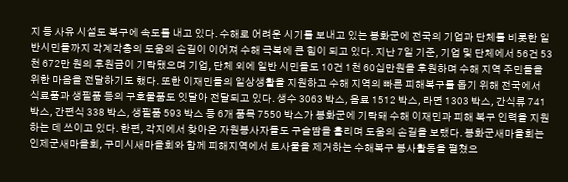지 등 사유 시설도 복구에 속도를 내고 있다. 수해로 어려운 시기를 보내고 있는 봉화군에 전국의 기업과 단체를 비롯한 일반시민들까지 각계각층의 도움의 손길이 이어져 수해 극복에 큰 힘이 되고 있다. 지난 7일 기준, 기업 및 단체에서 56건 53천 672만 원의 후원금이 기탁됐으며 기업, 단체 외에 일반 시민들도 10건 1천 60십만원을 후원하며 수해 지역 주민들을 위한 마음을 전달하기도 했다. 또한 이재민들의 일상생활을 지원하고 수해 지역의 빠른 피해복구를 돕기 위해 전국에서 식료품과 생필품 등의 구호물품도 잇달아 전달되고 있다. 생수 3063 박스, 음료 1512 박스, 라면 1303 박스, 간식류 741 박스, 간편식 338 박스, 생필품 593 박스 등 6개 품목 7550 박스가 봉화군에 기탁돼 수해 이재민과 피해 복구 인력을 지원하는 데 쓰이고 있다. 한편, 각지에서 찾아온 자원봉사자들도 구슬땀을 흘리며 도움의 손길을 보탰다. 봉화군새마을회는 인제군새마을회, 구미시새마을회와 함께 피해지역에서 토사물을 제거하는 수해복구 봉사활동을 펼쳤으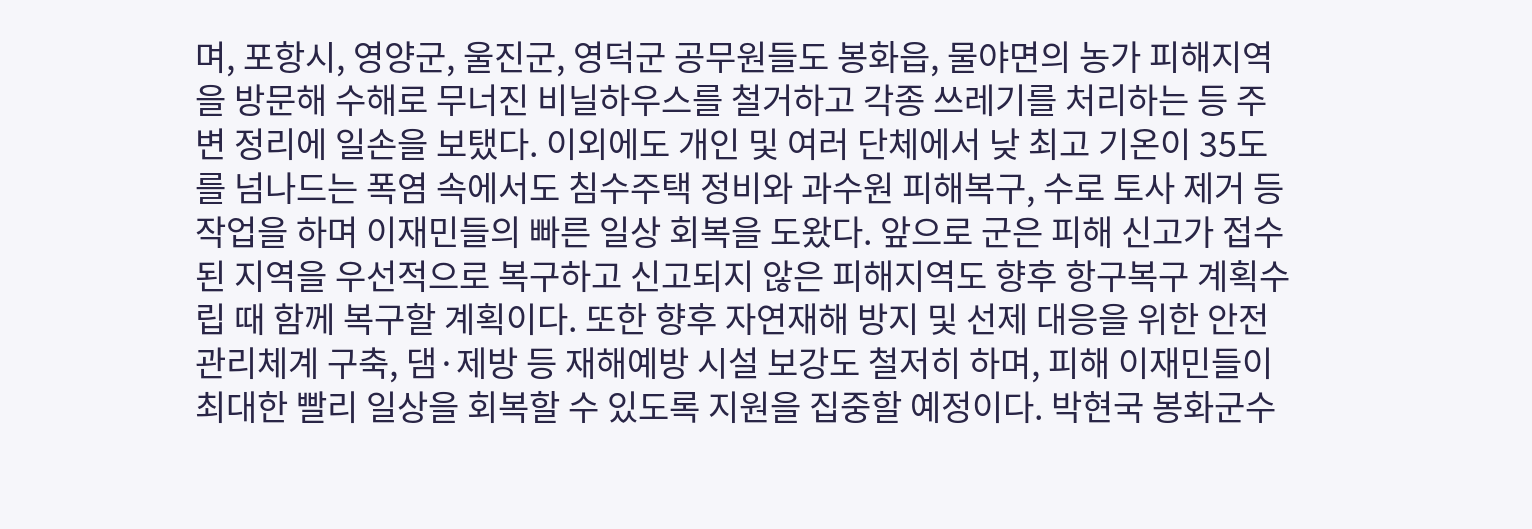며, 포항시, 영양군, 울진군, 영덕군 공무원들도 봉화읍, 물야면의 농가 피해지역을 방문해 수해로 무너진 비닐하우스를 철거하고 각종 쓰레기를 처리하는 등 주변 정리에 일손을 보탰다. 이외에도 개인 및 여러 단체에서 낮 최고 기온이 35도를 넘나드는 폭염 속에서도 침수주택 정비와 과수원 피해복구, 수로 토사 제거 등 작업을 하며 이재민들의 빠른 일상 회복을 도왔다. 앞으로 군은 피해 신고가 접수된 지역을 우선적으로 복구하고 신고되지 않은 피해지역도 향후 항구복구 계획수립 때 함께 복구할 계획이다. 또한 향후 자연재해 방지 및 선제 대응을 위한 안전 관리체계 구축, 댐·제방 등 재해예방 시설 보강도 철저히 하며, 피해 이재민들이 최대한 빨리 일상을 회복할 수 있도록 지원을 집중할 예정이다. 박현국 봉화군수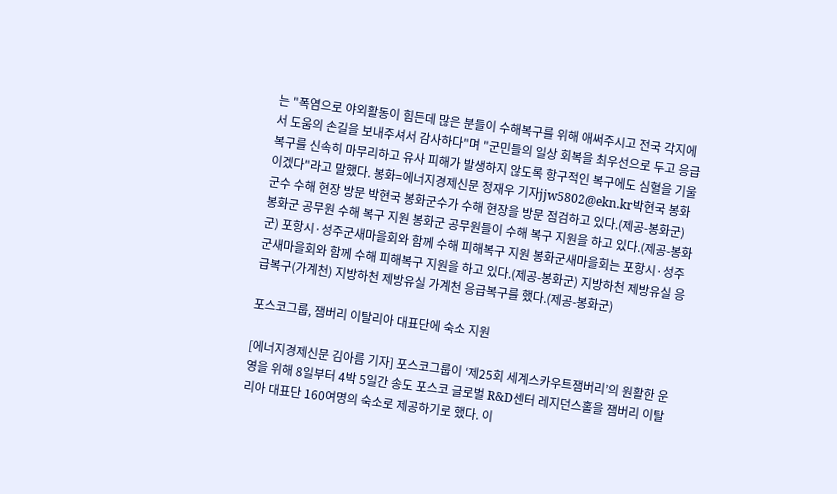는 "폭염으로 야외활동이 힘든데 많은 분들이 수해복구를 위해 애써주시고 전국 각지에서 도움의 손길을 보내주셔서 감사하다"며 "군민들의 일상 회복을 최우선으로 두고 응급 복구를 신속히 마무리하고 유사 피해가 발생하지 않도록 항구적인 복구에도 심혈을 기울이겠다"라고 말했다. 봉화=에너지경제신문 정재우 기자jjw5802@ekn.kr박현국 봉화군수 수해 현장 방문 박현국 봉화군수가 수해 현장을 방문 점검하고 있다.(제공-봉화군) 봉화군 공무원 수해 복구 지원 봉화군 공무원들이 수해 복구 지원을 하고 있다.(제공-봉화군) 포항시·성주군새마을회와 함께 수해 피해복구 지원 봉화군새마을회는 포항시·성주군새마을회와 함께 수해 피해복구 지원을 하고 있다.(제공-봉화군) 지방하천 제방유실 응급복구(가계천) 지방하천 제방유실 가계천 응급복구를 했다.(제공-봉화군)

포스코그룹, 잼버리 이탈리아 대표단에 숙소 지원

[에너지경제신문 김아름 기자] 포스코그룹이 ‘제25회 세계스카우트잼버리’의 원활한 운영을 위해 8일부터 4박 5일간 송도 포스코 글로벌 R&D센터 레지던스홀을 잼버리 이탈리아 대표단 160여명의 숙소로 제공하기로 했다. 이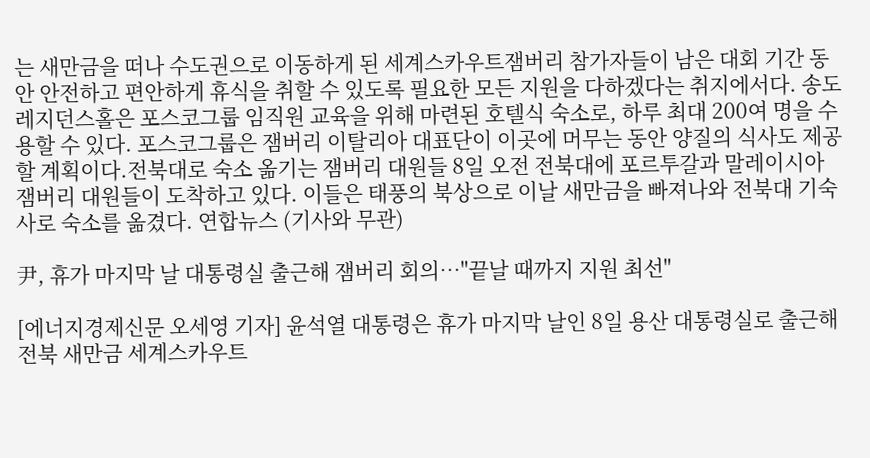는 새만금을 떠나 수도권으로 이동하게 된 세계스카우트잼버리 참가자들이 남은 대회 기간 동안 안전하고 편안하게 휴식을 취할 수 있도록 필요한 모든 지원을 다하겠다는 취지에서다. 송도 레지던스홀은 포스코그룹 임직원 교육을 위해 마련된 호텔식 숙소로, 하루 최대 200여 명을 수용할 수 있다. 포스코그룹은 잼버리 이탈리아 대표단이 이곳에 머무는 동안 양질의 식사도 제공할 계획이다.전북대로 숙소 옮기는 잼버리 대원들 8일 오전 전북대에 포르투갈과 말레이시아 잼버리 대원들이 도착하고 있다. 이들은 태풍의 북상으로 이날 새만금을 빠져나와 전북대 기숙사로 숙소를 옮겼다. 연합뉴스 (기사와 무관)

尹, 휴가 마지막 날 대통령실 출근해 잼버리 회의…"끝날 때까지 지원 최선"

[에너지경제신문 오세영 기자] 윤석열 대통령은 휴가 마지막 날인 8일 용산 대통령실로 출근해 전북 새만금 세계스카우트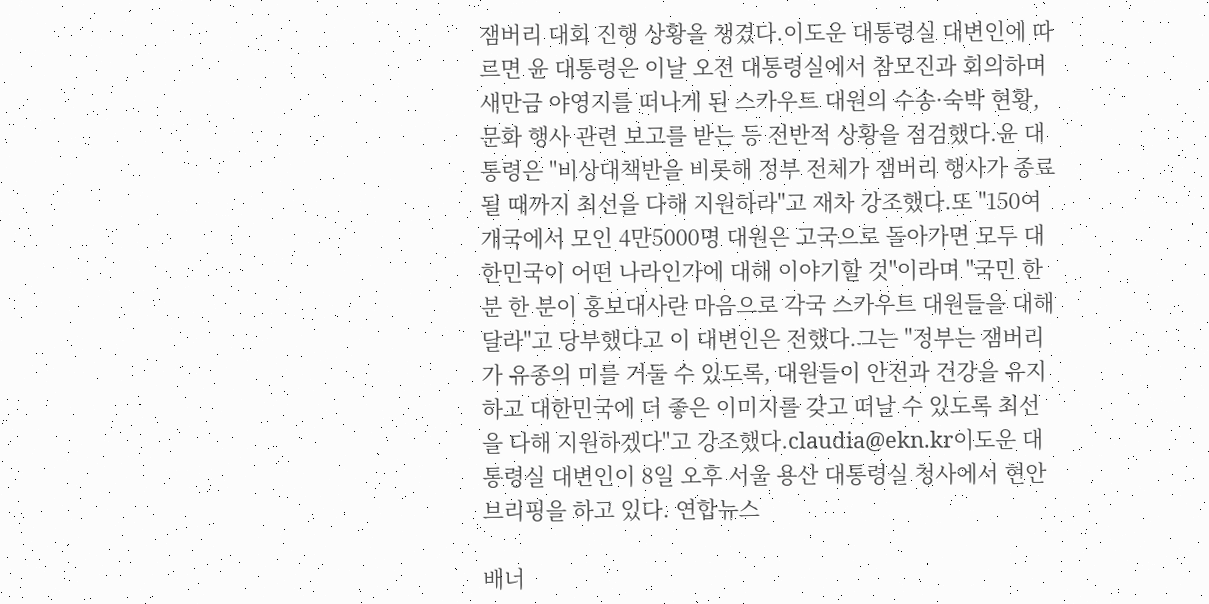잼버리 대회 진행 상황을 챙겼다.이도운 대통령실 대변인에 따르면 윤 대통령은 이날 오전 대통령실에서 참모진과 회의하며 새만금 야영지를 떠나게 된 스카우트 대원의 수송·숙박 현황, 문화 행사 관련 보고를 받는 등 전반적 상황을 점검했다.윤 대통령은 "비상대책반을 비롯해 정부 전체가 잼버리 행사가 종료될 때까지 최선을 다해 지원하라"고 재차 강조했다.또 "150여개국에서 모인 4만5000명 대원은 고국으로 돌아가면 모두 대한민국이 어떤 나라인가에 대해 이야기할 것"이라며 "국민 한 분 한 분이 홍보대사란 마음으로 각국 스카우트 대원들을 대해달라"고 당부했다고 이 대변인은 전했다.그는 "정부는 잼버리가 유종의 미를 거둘 수 있도록, 대원들이 안전과 건강을 유지하고 대한민국에 더 좋은 이미지를 갖고 떠날 수 있도록 최선을 다해 지원하겠다"고 강조했다.claudia@ekn.kr이도운 대통령실 대변인이 8일 오후 서울 용산 대통령실 청사에서 현안 브리핑을 하고 있다. 연합뉴스

배너